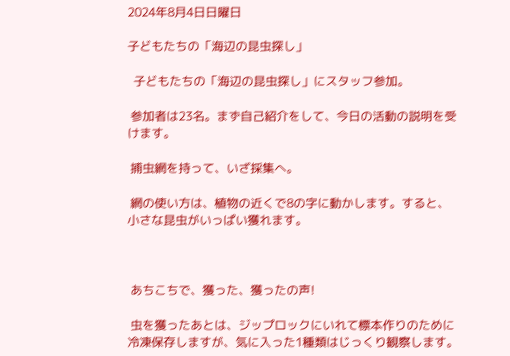2024年8月4日日曜日

子どもたちの「海辺の昆虫探し」

  子どもたちの「海辺の昆虫探し」にスタッフ参加。

 参加者は23名。まず自己紹介をして、今日の活動の説明を受けます。

 捕虫網を持って、いざ採集へ。

 網の使い方は、植物の近くで8の字に動かします。すると、小さな昆虫がいっぱい獲れます。



 あちこちで、獲った、獲ったの声!

 虫を獲ったあとは、ジップロックにいれて標本作りのために冷凍保存しますが、気に入った1種類はじっくり観察します。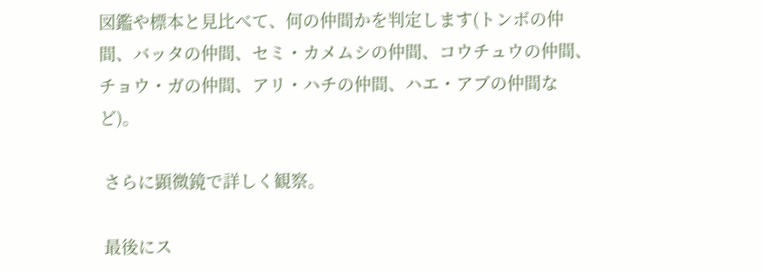図鑑や標本と見比べて、何の仲間かを判定します(トンボの仲間、バッタの仲間、セミ・カメムシの仲間、コウチュウの仲間、チョウ・ガの仲間、アリ・ハチの仲間、ハエ・アブの仲間など)。

 さらに顕微鏡で詳しく観察。

 最後にス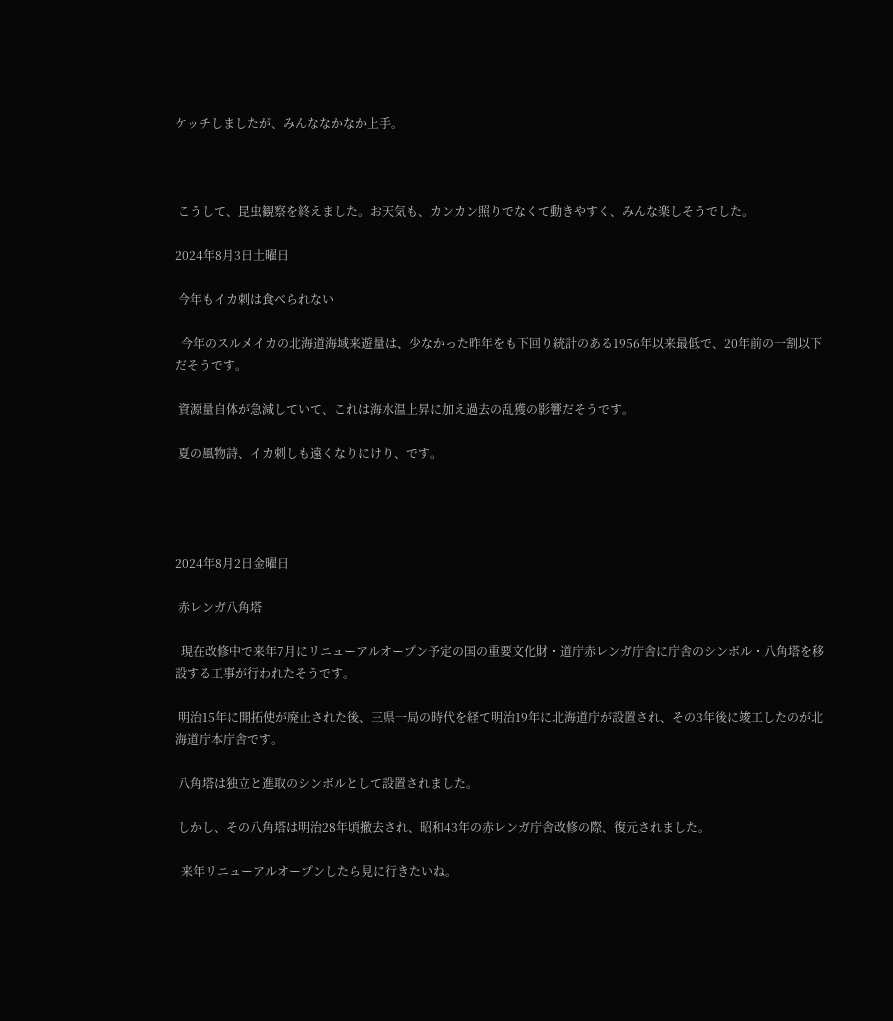ケッチしましたが、みんななかなか上手。



 こうして、昆虫観察を終えました。お天気も、カンカン照りでなくて動きやすく、みんな楽しそうでした。

2024年8月3日土曜日

 今年もイカ刺は食べられない

  今年のスルメイカの北海道海域来遊量は、少なかった昨年をも下回り統計のある1956年以来最低で、20年前の一割以下だそうです。

 資源量自体が急減していて、これは海水温上昇に加え過去の乱獲の影響だそうです。

 夏の風物詩、イカ刺しも遠くなりにけり、です。




2024年8月2日金曜日

 赤レンガ八角塔

  現在改修中で来年7月にリニューアルオープン予定の国の重要文化財・道庁赤レンガ庁舎に庁舎のシンボル・八角塔を移設する工事が行われたそうです。

 明治15年に開拓使が廃止された後、三県一局の時代を経て明治19年に北海道庁が設置され、その3年後に竣工したのが北海道庁本庁舎です。

 八角塔は独立と進取のシンボルとして設置されました。

 しかし、その八角塔は明治28年頃撤去され、昭和43年の赤レンガ庁舎改修の際、復元されました。

  来年リニューアルオープンしたら見に行きたいね。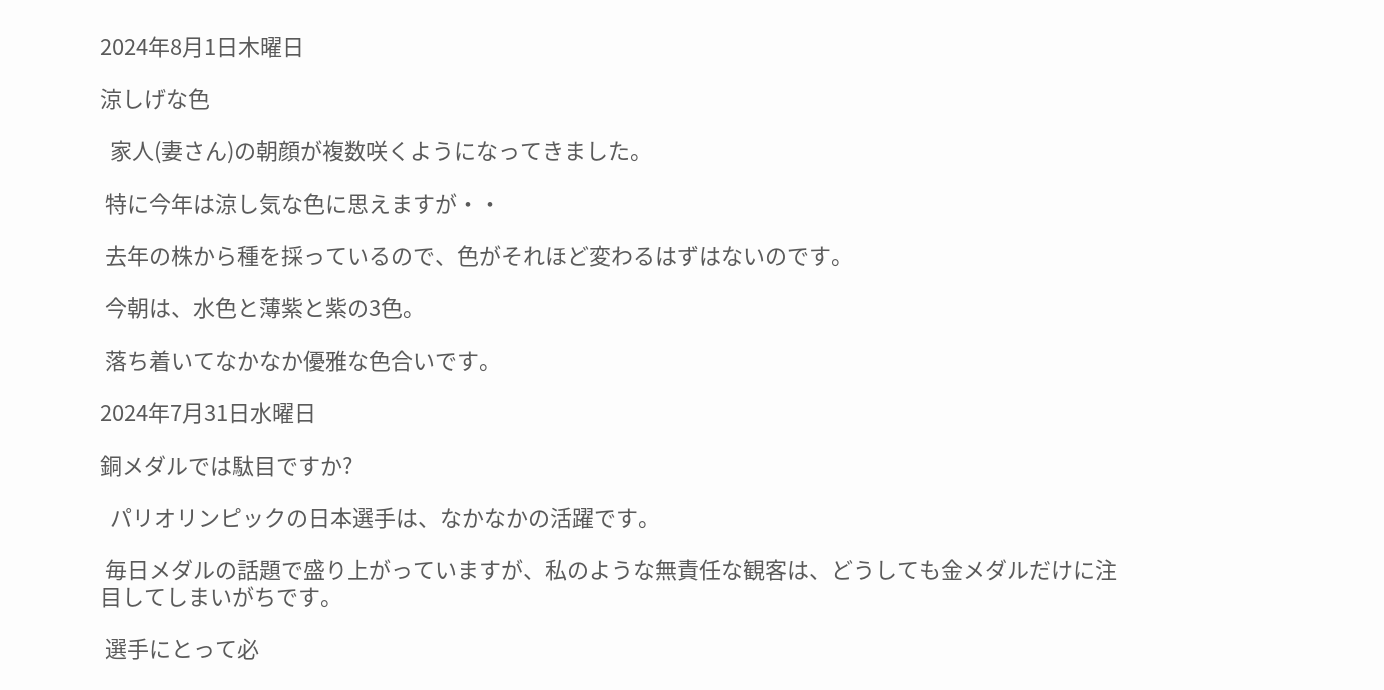2024年8月1日木曜日

涼しげな色

  家人(妻さん)の朝顔が複数咲くようになってきました。

 特に今年は涼し気な色に思えますが・・

 去年の株から種を採っているので、色がそれほど変わるはずはないのです。

 今朝は、水色と薄紫と紫の3色。

 落ち着いてなかなか優雅な色合いです。

2024年7月31日水曜日

銅メダルでは駄目ですか?

  パリオリンピックの日本選手は、なかなかの活躍です。

 毎日メダルの話題で盛り上がっていますが、私のような無責任な観客は、どうしても金メダルだけに注目してしまいがちです。

 選手にとって必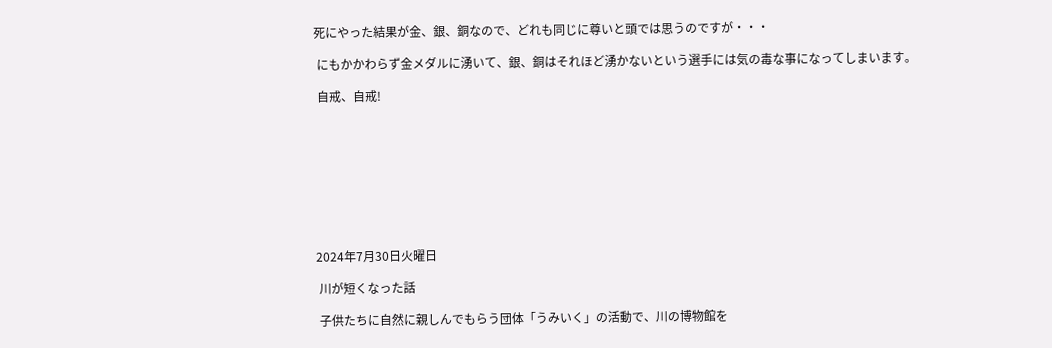死にやった結果が金、銀、銅なので、どれも同じに尊いと頭では思うのですが・・・

 にもかかわらず金メダルに湧いて、銀、銅はそれほど湧かないという選手には気の毒な事になってしまいます。

 自戒、自戒!









2024年7月30日火曜日

 川が短くなった話

 子供たちに自然に親しんでもらう団体「うみいく」の活動で、川の博物館を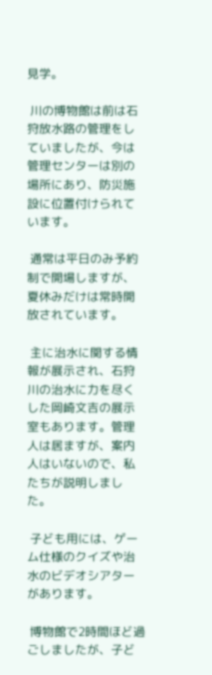見学。

 川の博物館は前は石狩放水路の管理をしていましたが、今は管理センターは別の場所にあり、防災施設に位置付けられています。

 通常は平日のみ予約制で開場しますが、夏休みだけは常時開放されています。

 主に治水に関する情報が展示され、石狩川の治水に力を尽くした岡崎文吉の展示室もあります。管理人は居ますが、案内人はいないので、私たちが説明しました。

 子ども用には、ゲーム仕様のクイズや治水のビデオシアターがあります。

 博物館で2時間ほど過ごしましたが、子ど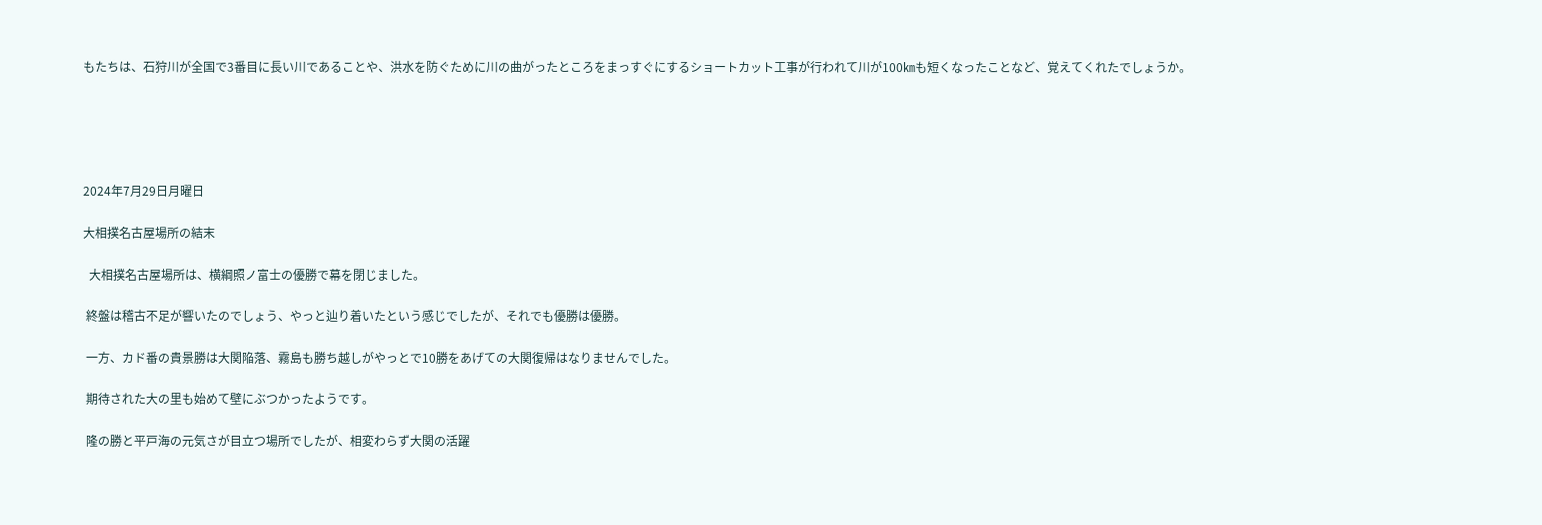もたちは、石狩川が全国で3番目に長い川であることや、洪水を防ぐために川の曲がったところをまっすぐにするショートカット工事が行われて川が100㎞も短くなったことなど、覚えてくれたでしょうか。





2024年7月29日月曜日

大相撲名古屋場所の結末

  大相撲名古屋場所は、横綱照ノ富士の優勝で幕を閉じました。

 終盤は稽古不足が響いたのでしょう、やっと辿り着いたという感じでしたが、それでも優勝は優勝。

 一方、カド番の貴景勝は大関陥落、霧島も勝ち越しがやっとで10勝をあげての大関復帰はなりませんでした。

 期待された大の里も始めて壁にぶつかったようです。

 隆の勝と平戸海の元気さが目立つ場所でしたが、相変わらず大関の活躍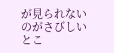が見られないのがさびしいとこ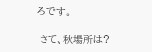ろです。

 さて、秋場所は?